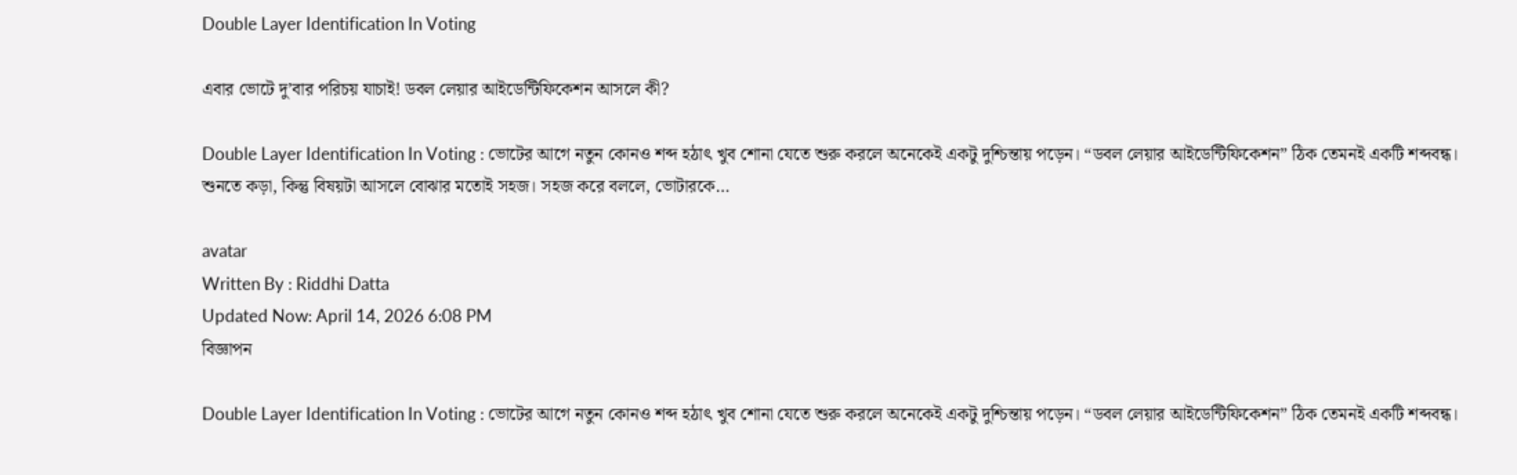Double Layer Identification In Voting

এবার ভোটে দু’বার পরিচয় যাচাই! ডবল লেয়ার আইডেন্টিফিকেশন আসলে কী?

Double Layer Identification In Voting : ভোটের আগে নতুন কোনও শব্দ হঠাৎ খুব শোনা যেতে শুরু করলে অনেকেই একটু দুশ্চিন্তায় পড়েন। “ডবল লেয়ার আইডেন্টিফিকেশন” ঠিক তেমনই একটি শব্দবন্ধ। শুনতে কড়া, কিন্তু বিষয়টা আসলে বোঝার মতোই সহজ। সহজ করে বললে, ভোটারকে…

avatar
Written By : Riddhi Datta
Updated Now: April 14, 2026 6:08 PM
বিজ্ঞাপন

Double Layer Identification In Voting : ভোটের আগে নতুন কোনও শব্দ হঠাৎ খুব শোনা যেতে শুরু করলে অনেকেই একটু দুশ্চিন্তায় পড়েন। “ডবল লেয়ার আইডেন্টিফিকেশন” ঠিক তেমনই একটি শব্দবন্ধ।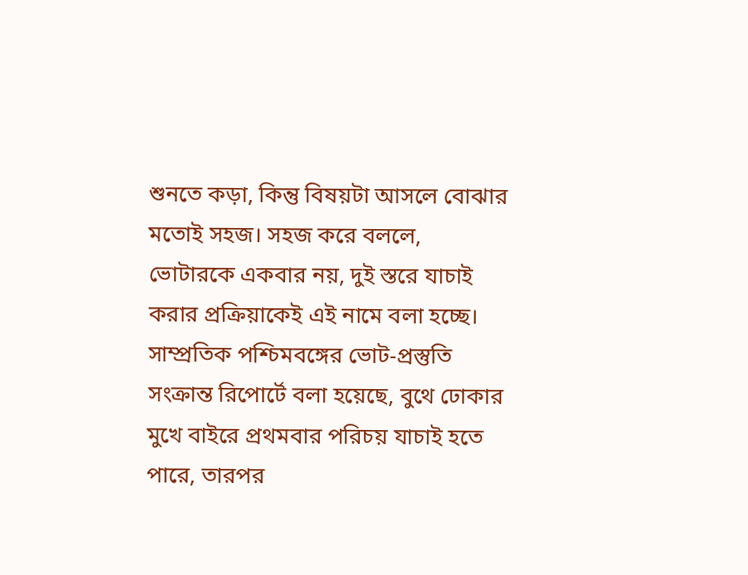শুনতে কড়া, কিন্তু বিষয়টা আসলে বোঝার মতোই সহজ। সহজ করে বললে, ভোটারকে একবার নয়, দুই স্তরে যাচাই করার প্রক্রিয়াকেই এই নামে বলা হচ্ছে। সাম্প্রতিক পশ্চিমবঙ্গের ভোট-প্রস্তুতি সংক্রান্ত রিপোর্টে বলা হয়েছে, বুথে ঢোকার মুখে বাইরে প্রথমবার পরিচয় যাচাই হতে পারে, তারপর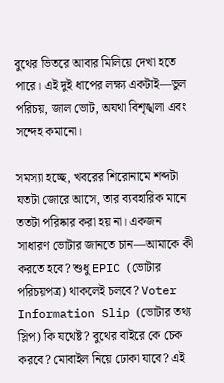বুথের ভিতরে আবার মিলিয়ে দেখা হতে পারে। এই দুই ধাপের লক্ষ্য একটাই—ভুল পরিচয়, জাল ভোট, অযথা বিশৃঙ্খলা এবং সন্দেহ কমানো।

সমস্যা হচ্ছে, খবরের শিরোনামে শব্দটা যতটা জোরে আসে, তার ব্যবহারিক মানে ততটা পরিষ্কার করা হয় না। একজন সাধারণ ভোটার জানতে চান—আমাকে কী করতে হবে? শুধু EPIC (ভোটার পরিচয়পত্র) থাকলেই চলবে? Voter Information Slip (ভোটার তথ্য স্লিপ) কি যথেষ্ট? বুথের বাইরে কে চেক করবে? মোবাইল নিয়ে ঢোকা যাবে? এই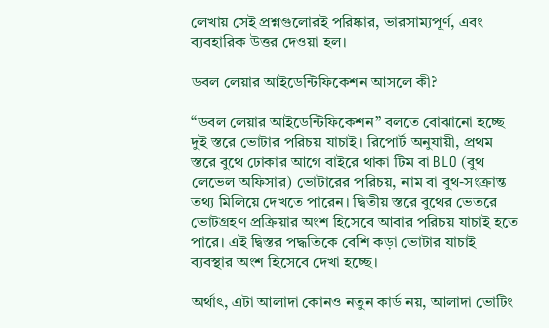লেখায় সেই প্রশ্নগুলোরই পরিষ্কার, ভারসাম্যপূর্ণ, এবং ব্যবহারিক উত্তর দেওয়া হল।

ডবল লেয়ার আইডেন্টিফিকেশন আসলে কী?

“ডবল লেয়ার আইডেন্টিফিকেশন” বলতে বোঝানো হচ্ছে দুই স্তরে ভোটার পরিচয় যাচাই। রিপোর্ট অনুযায়ী, প্রথম স্তরে বুথে ঢোকার আগে বাইরে থাকা টিম বা BLO (বুথ লেভেল অফিসার) ভোটারের পরিচয়, নাম বা বুথ-সংক্রান্ত তথ্য মিলিয়ে দেখতে পারেন। দ্বিতীয় স্তরে বুথের ভেতরে ভোটগ্রহণ প্রক্রিয়ার অংশ হিসেবে আবার পরিচয় যাচাই হতে পারে। এই দ্বিস্তর পদ্ধতিকে বেশি কড়া ভোটার যাচাই ব্যবস্থার অংশ হিসেবে দেখা হচ্ছে।

অর্থাৎ, এটা আলাদা কোনও নতুন কার্ড নয়, আলাদা ভোটিং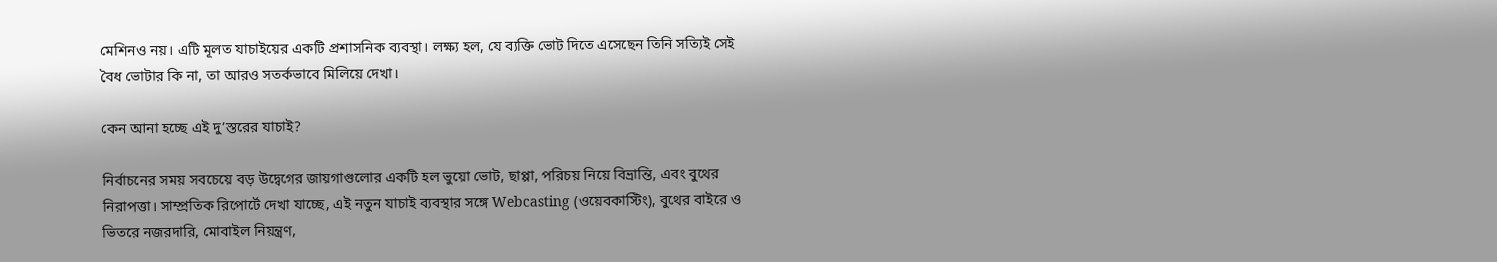মেশিনও নয়। এটি মূলত যাচাইয়ের একটি প্রশাসনিক ব্যবস্থা। লক্ষ্য হল, যে ব্যক্তি ভোট দিতে এসেছেন তিনি সত্যিই সেই বৈধ ভোটার কি না, তা আরও সতর্কভাবে মিলিয়ে দেখা।

কেন আনা হচ্ছে এই দু’স্তরের যাচাই?

নির্বাচনের সময় সবচেয়ে বড় উদ্বেগের জায়গাগুলোর একটি হল ভুয়ো ভোট, ছাপ্পা, পরিচয় নিয়ে বিভ্রান্তি, এবং বুথের নিরাপত্তা। সাম্প্রতিক রিপোর্টে দেখা যাচ্ছে, এই নতুন যাচাই ব্যবস্থার সঙ্গে Webcasting (ওয়েবকাস্টিং), বুথের বাইরে ও ভিতরে নজরদারি, মোবাইল নিয়ন্ত্রণ,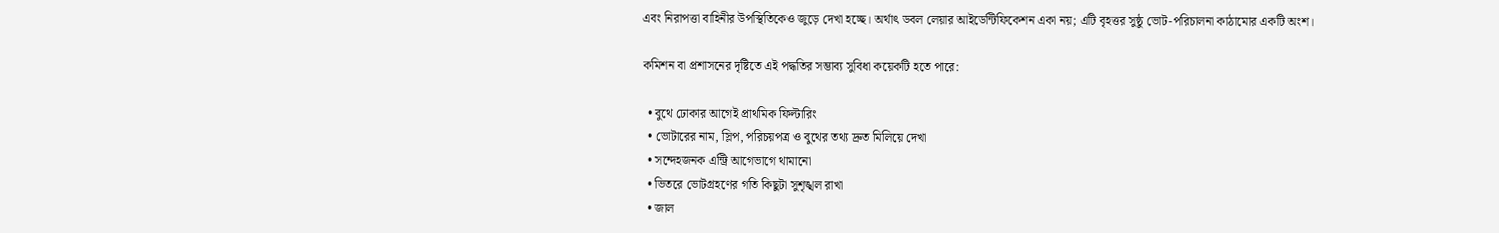এবং নিরাপত্তা বাহিনীর উপস্থিতিকেও জুড়ে দেখা হচ্ছে। অর্থাৎ ডবল লেয়ার আইডেন্টিফিকেশন একা নয়; এটি বৃহত্তর সুষ্ঠু ভোট-পরিচালনা কাঠামোর একটি অংশ।

কমিশন বা প্রশাসনের দৃষ্টিতে এই পদ্ধতির সম্ভাব্য সুবিধা কয়েকটি হতে পারে:

  • বুথে ঢোকার আগেই প্রাথমিক ফিল্টারিং
  • ভোটারের নাম, স্লিপ, পরিচয়পত্র ও বুথের তথ্য দ্রুত মিলিয়ে দেখা
  • সন্দেহজনক এন্ট্রি আগেভাগে থামানো
  • ভিতরে ভোটগ্রহণের গতি কিছুটা সুশৃঙ্খল রাখা
  • জাল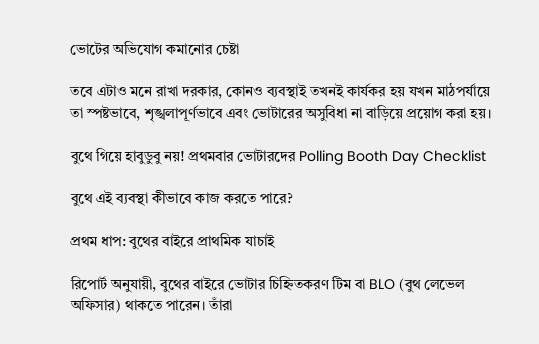ভোটের অভিযোগ কমানোর চেষ্টা

তবে এটাও মনে রাখা দরকার, কোনও ব্যবস্থাই তখনই কার্যকর হয় যখন মাঠপর্যায়ে তা স্পষ্টভাবে, শৃঙ্খলাপূর্ণভাবে এবং ভোটারের অসুবিধা না বাড়িয়ে প্রয়োগ করা হয়।

বুথে গিয়ে হাবুডুবু নয়! প্রথমবার ভোটারদের Polling Booth Day Checklist

বুথে এই ব্যবস্থা কীভাবে কাজ করতে পারে?

প্রথম ধাপ: বুথের বাইরে প্রাথমিক যাচাই

রিপোর্ট অনুযায়ী, বুথের বাইরে ভোটার চিহ্নিতকরণ টিম বা BLO (বুথ লেভেল অফিসার) থাকতে পারেন। তাঁরা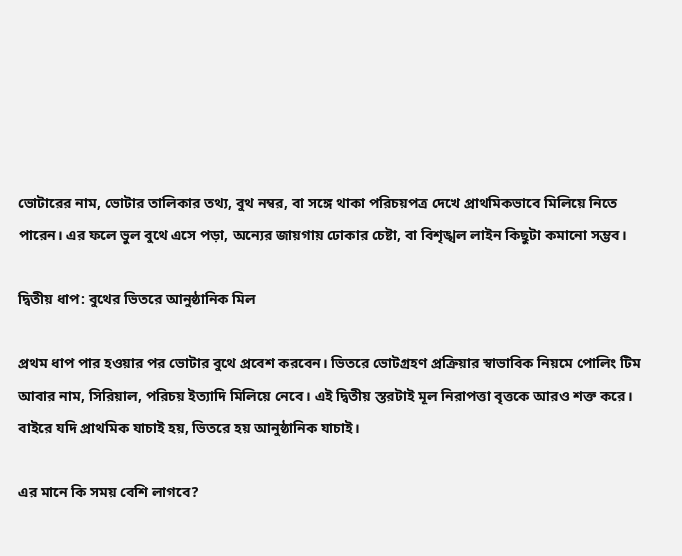ভোটারের নাম, ভোটার তালিকার তথ্য, বুথ নম্বর, বা সঙ্গে থাকা পরিচয়পত্র দেখে প্রাথমিকভাবে মিলিয়ে নিতে পারেন। এর ফলে ভুল বুথে এসে পড়া, অন্যের জায়গায় ঢোকার চেষ্টা, বা বিশৃঙ্খল লাইন কিছুটা কমানো সম্ভব।

দ্বিতীয় ধাপ: বুথের ভিতরে আনুষ্ঠানিক মিল

প্রথম ধাপ পার হওয়ার পর ভোটার বুথে প্রবেশ করবেন। ভিতরে ভোটগ্রহণ প্রক্রিয়ার স্বাভাবিক নিয়মে পোলিং টিম আবার নাম, সিরিয়াল, পরিচয় ইত্যাদি মিলিয়ে নেবে। এই দ্বিতীয় স্তরটাই মূল নিরাপত্তা বৃত্তকে আরও শক্ত করে। বাইরে যদি প্রাথমিক যাচাই হয়, ভিতরে হয় আনুষ্ঠানিক যাচাই।

এর মানে কি সময় বেশি লাগবে?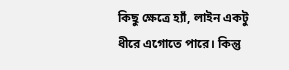কিছু ক্ষেত্রে হ্যাঁ, লাইন একটু ধীরে এগোতে পারে। কিন্তু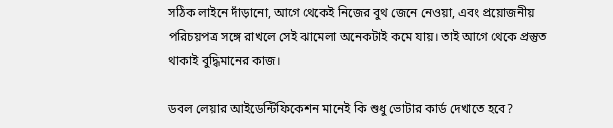সঠিক লাইনে দাঁড়ানো, আগে থেকেই নিজের বুথ জেনে নেওয়া, এবং প্রয়োজনীয় পরিচয়পত্র সঙ্গে রাখলে সেই ঝামেলা অনেকটাই কমে যায়। তাই আগে থেকে প্রস্তুত থাকাই বুদ্ধিমানের কাজ।

ডবল লেয়ার আইডেন্টিফিকেশন মানেই কি শুধু ভোটার কার্ড দেখাতে হবে?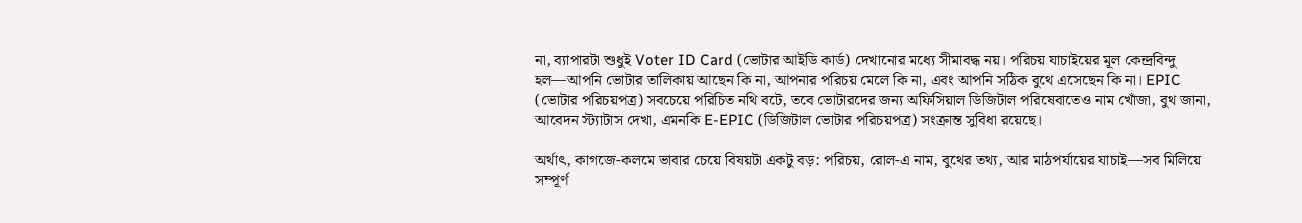না, ব্যাপারটা শুধুই Voter ID Card (ভোটার আইডি কার্ড) দেখানোর মধ্যে সীমাবদ্ধ নয়। পরিচয় যাচাইয়ের মূল কেন্দ্রবিন্দু হল—আপনি ভোটার তালিকায় আছেন কি না, আপনার পরিচয় মেলে কি না, এবং আপনি সঠিক বুথে এসেছেন কি না। EPIC (ভোটার পরিচয়পত্র) সবচেয়ে পরিচিত নথি বটে, তবে ভোটারদের জন্য অফিসিয়াল ডিজিটাল পরিষেবাতেও নাম খোঁজা, বুথ জানা, আবেদন স্ট্যাটাস দেখা, এমনকি E-EPIC (ডিজিটাল ভোটার পরিচয়পত্র) সংক্রান্ত সুবিধা রয়েছে।

অর্থাৎ, কাগজে-কলমে ভাবার চেয়ে বিষয়টা একটু বড়: পরিচয়, রোল-এ নাম, বুথের তথ্য, আর মাঠপর্যায়ের যাচাই—সব মিলিয়ে সম্পূর্ণ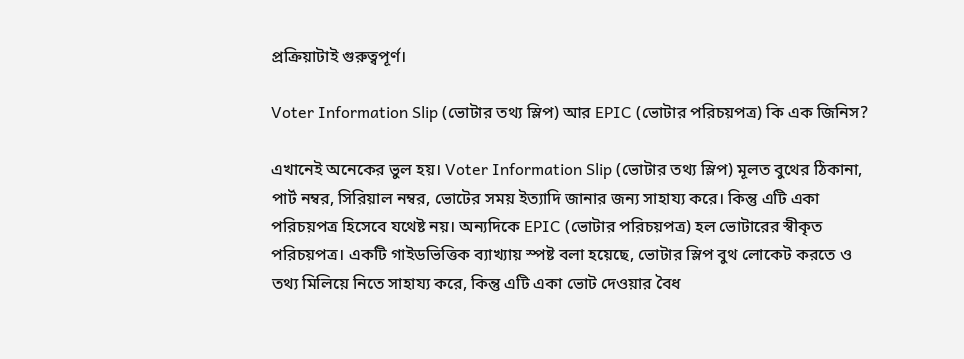প্রক্রিয়াটাই গুরুত্বপূর্ণ।

Voter Information Slip (ভোটার তথ্য স্লিপ) আর EPIC (ভোটার পরিচয়পত্র) কি এক জিনিস?

এখানেই অনেকের ভুল হয়। Voter Information Slip (ভোটার তথ্য স্লিপ) মূলত বুথের ঠিকানা, পার্ট নম্বর, সিরিয়াল নম্বর, ভোটের সময় ইত্যাদি জানার জন্য সাহায্য করে। কিন্তু এটি একা পরিচয়পত্র হিসেবে যথেষ্ট নয়। অন্যদিকে EPIC (ভোটার পরিচয়পত্র) হল ভোটারের স্বীকৃত পরিচয়পত্র। একটি গাইডভিত্তিক ব্যাখ্যায় স্পষ্ট বলা হয়েছে, ভোটার স্লিপ বুথ লোকেট করতে ও তথ্য মিলিয়ে নিতে সাহায্য করে, কিন্তু এটি একা ভোট দেওয়ার বৈধ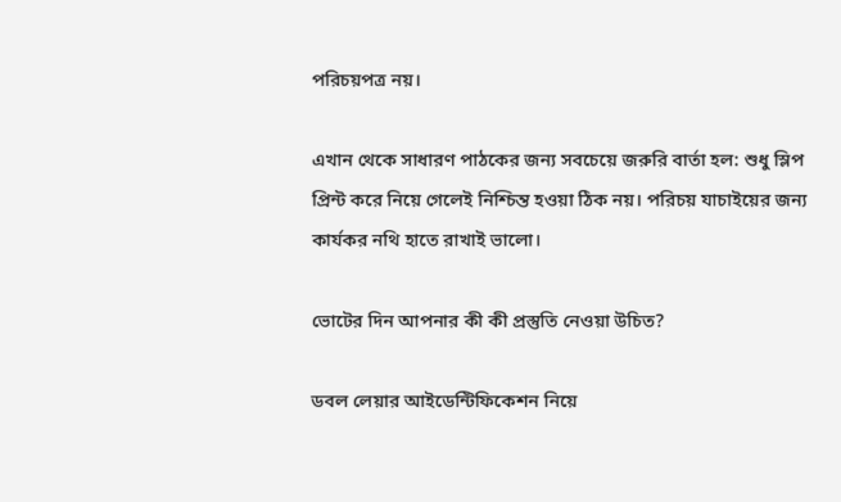পরিচয়পত্র নয়।

এখান থেকে সাধারণ পাঠকের জন্য সবচেয়ে জরুরি বার্তা হল: শুধু স্লিপ প্রিন্ট করে নিয়ে গেলেই নিশ্চিন্ত হওয়া ঠিক নয়। পরিচয় যাচাইয়ের জন্য কার্যকর নথি হাতে রাখাই ভালো।

ভোটের দিন আপনার কী কী প্রস্তুতি নেওয়া উচিত?

ডবল লেয়ার আইডেন্টিফিকেশন নিয়ে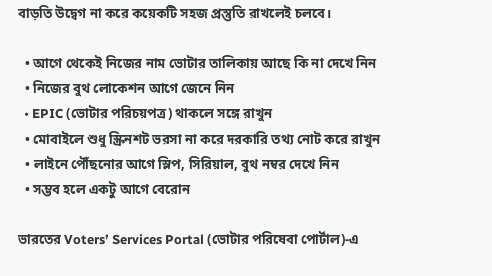বাড়তি উদ্বেগ না করে কয়েকটি সহজ প্রস্তুতি রাখলেই চলবে।

  • আগে থেকেই নিজের নাম ভোটার তালিকায় আছে কি না দেখে নিন
  • নিজের বুথ লোকেশন আগে জেনে নিন
  • EPIC (ভোটার পরিচয়পত্র) থাকলে সঙ্গে রাখুন
  • মোবাইলে শুধু স্ক্রিনশট ভরসা না করে দরকারি তথ্য নোট করে রাখুন
  • লাইনে পৌঁছনোর আগে স্লিপ, সিরিয়াল, বুথ নম্বর দেখে নিন
  • সম্ভব হলে একটু আগে বেরোন

ভারতের Voters’ Services Portal (ভোটার পরিষেবা পোর্টাল)-এ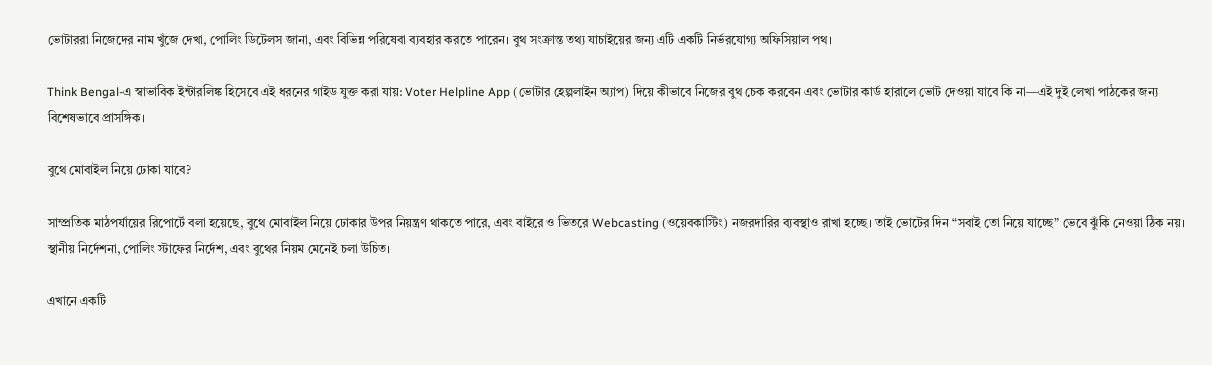ভোটাররা নিজেদের নাম খুঁজে দেখা, পোলিং ডিটেলস জানা, এবং বিভিন্ন পরিষেবা ব্যবহার করতে পারেন। বুথ সংক্রান্ত তথ্য যাচাইয়ের জন্য এটি একটি নির্ভরযোগ্য অফিসিয়াল পথ।

Think Bengal-এ স্বাভাবিক ইন্টারলিঙ্ক হিসেবে এই ধরনের গাইড যুক্ত করা যায়: Voter Helpline App (ভোটার হেল্পলাইন অ্যাপ) দিয়ে কীভাবে নিজের বুথ চেক করবেন এবং ভোটার কার্ড হারালে ভোট দেওয়া যাবে কি না—এই দুই লেখা পাঠকের জন্য বিশেষভাবে প্রাসঙ্গিক।

বুথে মোবাইল নিয়ে ঢোকা যাবে?

সাম্প্রতিক মাঠপর্যায়ের রিপোর্টে বলা হয়েছে, বুথে মোবাইল নিয়ে ঢোকার উপর নিয়ন্ত্রণ থাকতে পারে, এবং বাইরে ও ভিতরে Webcasting (ওয়েবকাস্টিং) নজরদারির ব্যবস্থাও রাখা হচ্ছে। তাই ভোটের দিন “সবাই তো নিয়ে যাচ্ছে” ভেবে ঝুঁকি নেওয়া ঠিক নয়। স্থানীয় নির্দেশনা, পোলিং স্টাফের নির্দেশ, এবং বুথের নিয়ম মেনেই চলা উচিত।

এখানে একটি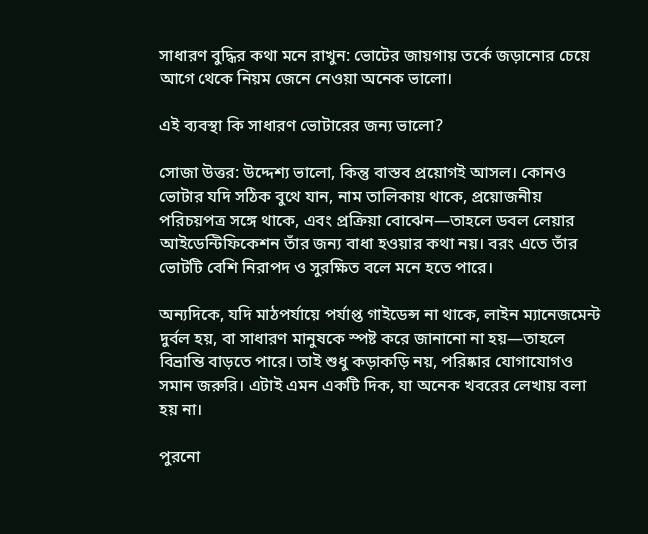সাধারণ বুদ্ধির কথা মনে রাখুন: ভোটের জায়গায় তর্কে জড়ানোর চেয়ে আগে থেকে নিয়ম জেনে নেওয়া অনেক ভালো।

এই ব্যবস্থা কি সাধারণ ভোটারের জন্য ভালো?

সোজা উত্তর: উদ্দেশ্য ভালো, কিন্তু বাস্তব প্রয়োগই আসল। কোনও ভোটার যদি সঠিক বুথে যান, নাম তালিকায় থাকে, প্রয়োজনীয় পরিচয়পত্র সঙ্গে থাকে, এবং প্রক্রিয়া বোঝেন—তাহলে ডবল লেয়ার আইডেন্টিফিকেশন তাঁর জন্য বাধা হওয়ার কথা নয়। বরং এতে তাঁর ভোটটি বেশি নিরাপদ ও সুরক্ষিত বলে মনে হতে পারে।

অন্যদিকে, যদি মাঠপর্যায়ে পর্যাপ্ত গাইডেন্স না থাকে, লাইন ম্যানেজমেন্ট দুর্বল হয়, বা সাধারণ মানুষকে স্পষ্ট করে জানানো না হয়—তাহলে বিভ্রান্তি বাড়তে পারে। তাই শুধু কড়াকড়ি নয়, পরিষ্কার যোগাযোগও সমান জরুরি। এটাই এমন একটি দিক, যা অনেক খবরের লেখায় বলা হয় না।

পুরনো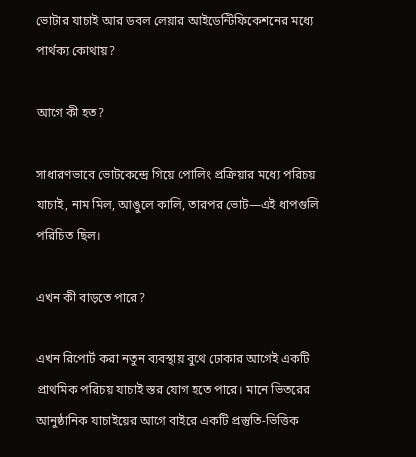ভোটার যাচাই আর ডবল লেয়ার আইডেন্টিফিকেশনের মধ্যে পার্থক্য কোথায়?

আগে কী হত?

সাধারণভাবে ভোটকেন্দ্রে গিয়ে পোলিং প্রক্রিয়ার মধ্যে পরিচয় যাচাই, নাম মিল, আঙুলে কালি, তারপর ভোট—এই ধাপগুলি পরিচিত ছিল।

এখন কী বাড়তে পারে?

এখন রিপোর্ট করা নতুন ব্যবস্থায় বুথে ঢোকার আগেই একটি প্রাথমিক পরিচয় যাচাই স্তর যোগ হতে পারে। মানে ভিতরের আনুষ্ঠানিক যাচাইয়ের আগে বাইরে একটি প্রস্তুতি-ভিত্তিক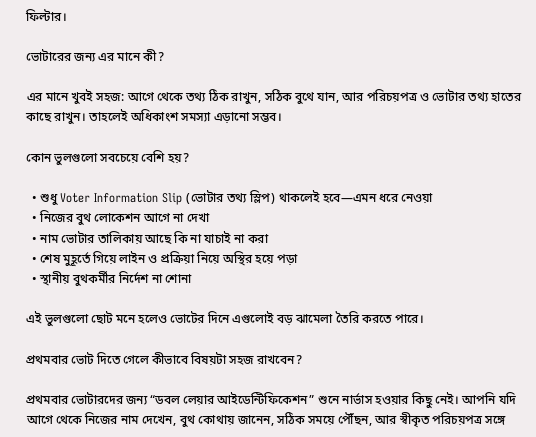ফিল্টার।

ভোটারের জন্য এর মানে কী?

এর মানে খুবই সহজ: আগে থেকে তথ্য ঠিক রাখুন, সঠিক বুথে যান, আর পরিচয়পত্র ও ভোটার তথ্য হাতের কাছে রাখুন। তাহলেই অধিকাংশ সমস্যা এড়ানো সম্ভব।

কোন ভুলগুলো সবচেয়ে বেশি হয়?

  • শুধু Voter Information Slip (ভোটার তথ্য স্লিপ) থাকলেই হবে—এমন ধরে নেওয়া
  • নিজের বুথ লোকেশন আগে না দেখা
  • নাম ভোটার তালিকায় আছে কি না যাচাই না করা
  • শেষ মুহূর্তে গিয়ে লাইন ও প্রক্রিয়া নিয়ে অস্থির হয়ে পড়া
  • স্থানীয় বুথকর্মীর নির্দেশ না শোনা

এই ভুলগুলো ছোট মনে হলেও ভোটের দিনে এগুলোই বড় ঝামেলা তৈরি করতে পারে।

প্রথমবার ভোট দিতে গেলে কীভাবে বিষয়টা সহজ রাখবেন?

প্রথমবার ভোটারদের জন্য “ডবল লেয়ার আইডেন্টিফিকেশন” শুনে নার্ভাস হওয়ার কিছু নেই। আপনি যদি আগে থেকে নিজের নাম দেখেন, বুথ কোথায় জানেন, সঠিক সময়ে পৌঁছন, আর স্বীকৃত পরিচয়পত্র সঙ্গে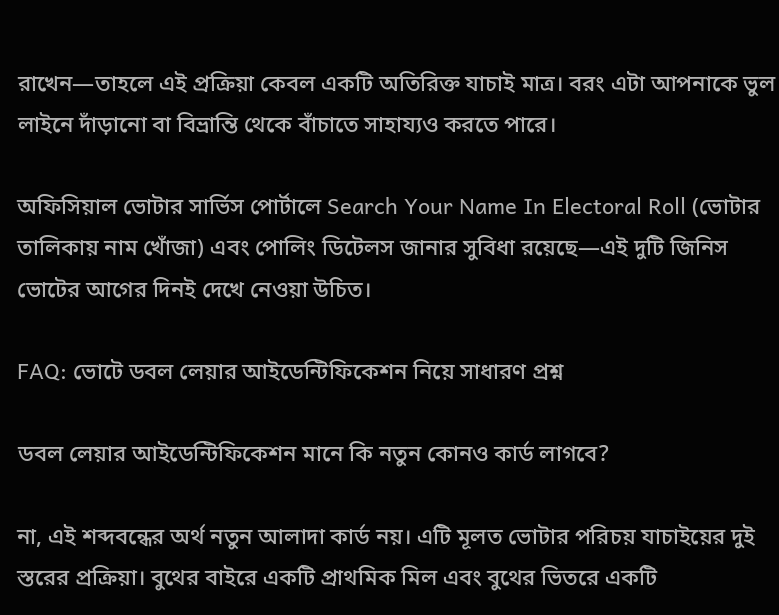রাখেন—তাহলে এই প্রক্রিয়া কেবল একটি অতিরিক্ত যাচাই মাত্র। বরং এটা আপনাকে ভুল লাইনে দাঁড়ানো বা বিভ্রান্তি থেকে বাঁচাতে সাহায্যও করতে পারে।

অফিসিয়াল ভোটার সার্ভিস পোর্টালে Search Your Name In Electoral Roll (ভোটার তালিকায় নাম খোঁজা) এবং পোলিং ডিটেলস জানার সুবিধা রয়েছে—এই দুটি জিনিস ভোটের আগের দিনই দেখে নেওয়া উচিত।

FAQ: ভোটে ডবল লেয়ার আইডেন্টিফিকেশন নিয়ে সাধারণ প্রশ্ন

ডবল লেয়ার আইডেন্টিফিকেশন মানে কি নতুন কোনও কার্ড লাগবে?

না, এই শব্দবন্ধের অর্থ নতুন আলাদা কার্ড নয়। এটি মূলত ভোটার পরিচয় যাচাইয়ের দুই স্তরের প্রক্রিয়া। বুথের বাইরে একটি প্রাথমিক মিল এবং বুথের ভিতরে একটি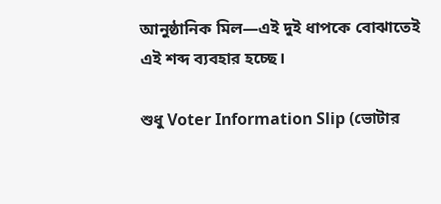আনুষ্ঠানিক মিল—এই দুই ধাপকে বোঝাতেই এই শব্দ ব্যবহার হচ্ছে।

শুধু Voter Information Slip (ভোটার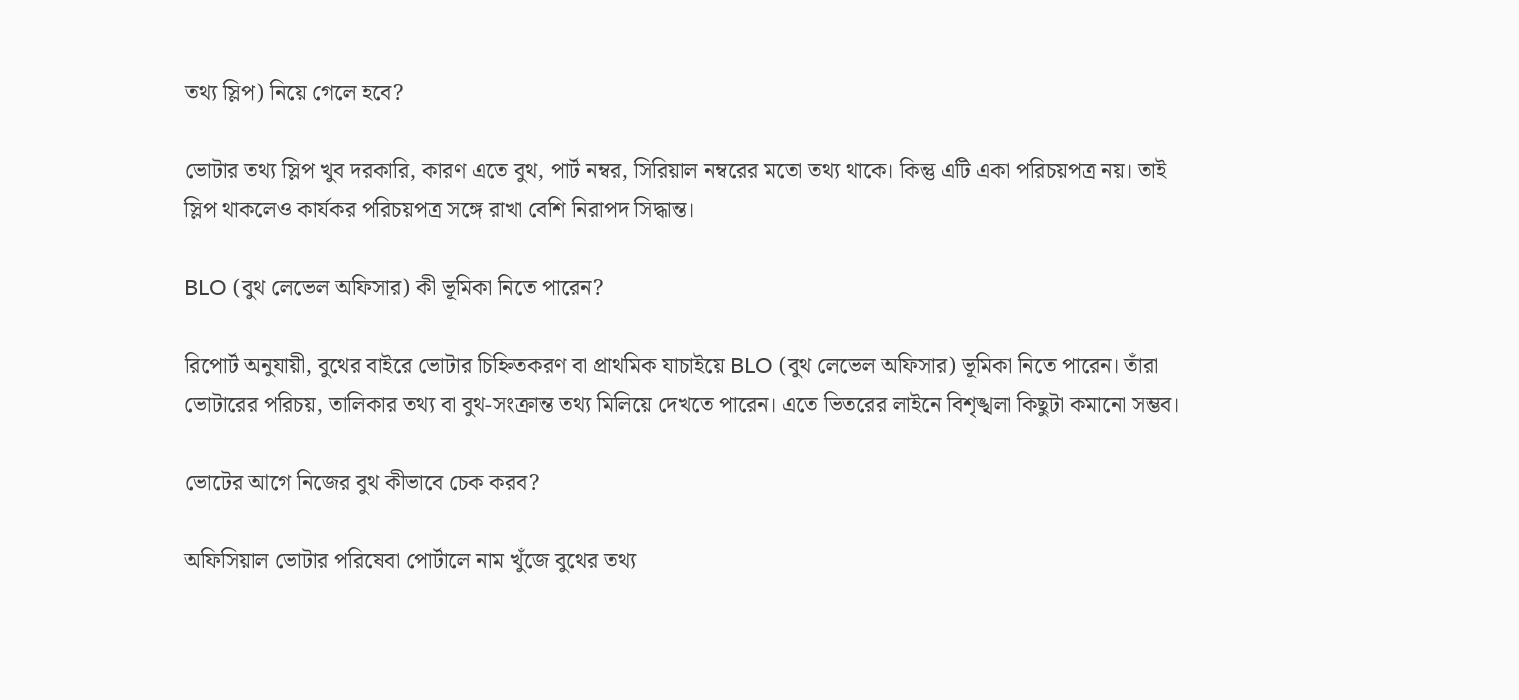তথ্য স্লিপ) নিয়ে গেলে হবে?

ভোটার তথ্য স্লিপ খুব দরকারি, কারণ এতে বুথ, পার্ট নম্বর, সিরিয়াল নম্বরের মতো তথ্য থাকে। কিন্তু এটি একা পরিচয়পত্র নয়। তাই স্লিপ থাকলেও কার্যকর পরিচয়পত্র সঙ্গে রাখা বেশি নিরাপদ সিদ্ধান্ত।

BLO (বুথ লেভেল অফিসার) কী ভূমিকা নিতে পারেন?

রিপোর্ট অনুযায়ী, বুথের বাইরে ভোটার চিহ্নিতকরণ বা প্রাথমিক যাচাইয়ে BLO (বুথ লেভেল অফিসার) ভূমিকা নিতে পারেন। তাঁরা ভোটারের পরিচয়, তালিকার তথ্য বা বুথ-সংক্রান্ত তথ্য মিলিয়ে দেখতে পারেন। এতে ভিতরের লাইনে বিশৃঙ্খলা কিছুটা কমানো সম্ভব।

ভোটের আগে নিজের বুথ কীভাবে চেক করব?

অফিসিয়াল ভোটার পরিষেবা পোর্টালে নাম খুঁজে বুথের তথ্য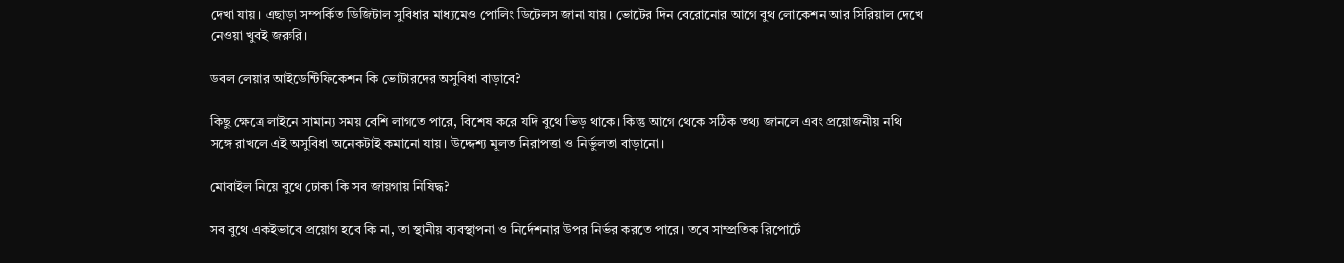দেখা যায়। এছাড়া সম্পর্কিত ডিজিটাল সুবিধার মাধ্যমেও পোলিং ডিটেলস জানা যায়। ভোটের দিন বেরোনোর আগে বুথ লোকেশন আর সিরিয়াল দেখে নেওয়া খুবই জরুরি।

ডবল লেয়ার আইডেন্টিফিকেশন কি ভোটারদের অসুবিধা বাড়াবে?

কিছু ক্ষেত্রে লাইনে সামান্য সময় বেশি লাগতে পারে, বিশেষ করে যদি বুথে ভিড় থাকে। কিন্তু আগে থেকে সঠিক তথ্য জানলে এবং প্রয়োজনীয় নথি সঙ্গে রাখলে এই অসুবিধা অনেকটাই কমানো যায়। উদ্দেশ্য মূলত নিরাপত্তা ও নির্ভুলতা বাড়ানো।

মোবাইল নিয়ে বুথে ঢোকা কি সব জায়গায় নিষিদ্ধ?

সব বুথে একইভাবে প্রয়োগ হবে কি না, তা স্থানীয় ব্যবস্থাপনা ও নির্দেশনার উপর নির্ভর করতে পারে। তবে সাম্প্রতিক রিপোর্টে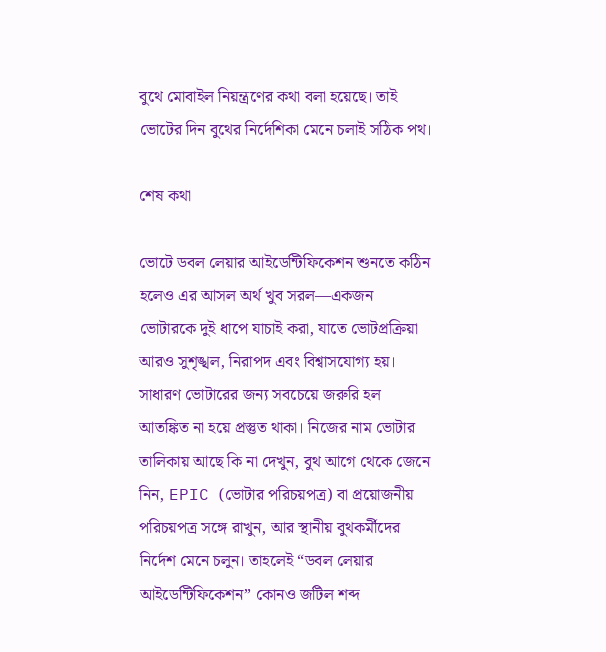বুথে মোবাইল নিয়ন্ত্রণের কথা বলা হয়েছে। তাই ভোটের দিন বুথের নির্দেশিকা মেনে চলাই সঠিক পথ।

শেষ কথা

ভোটে ডবল লেয়ার আইডেন্টিফিকেশন শুনতে কঠিন হলেও এর আসল অর্থ খুব সরল—একজন ভোটারকে দুই ধাপে যাচাই করা, যাতে ভোটপ্রক্রিয়া আরও সুশৃঙ্খল, নিরাপদ এবং বিশ্বাসযোগ্য হয়। সাধারণ ভোটারের জন্য সবচেয়ে জরুরি হল আতঙ্কিত না হয়ে প্রস্তুত থাকা। নিজের নাম ভোটার তালিকায় আছে কি না দেখুন, বুথ আগে থেকে জেনে নিন, EPIC (ভোটার পরিচয়পত্র) বা প্রয়োজনীয় পরিচয়পত্র সঙ্গে রাখুন, আর স্থানীয় বুথকর্মীদের নির্দেশ মেনে চলুন। তাহলেই “ডবল লেয়ার আইডেন্টিফিকেশন” কোনও জটিল শব্দ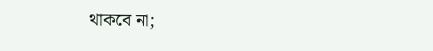থাকবে না;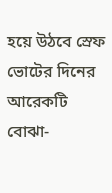হয়ে উঠবে স্রেফ ভোটের দিনের আরেকটি বোঝা-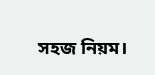সহজ নিয়ম।